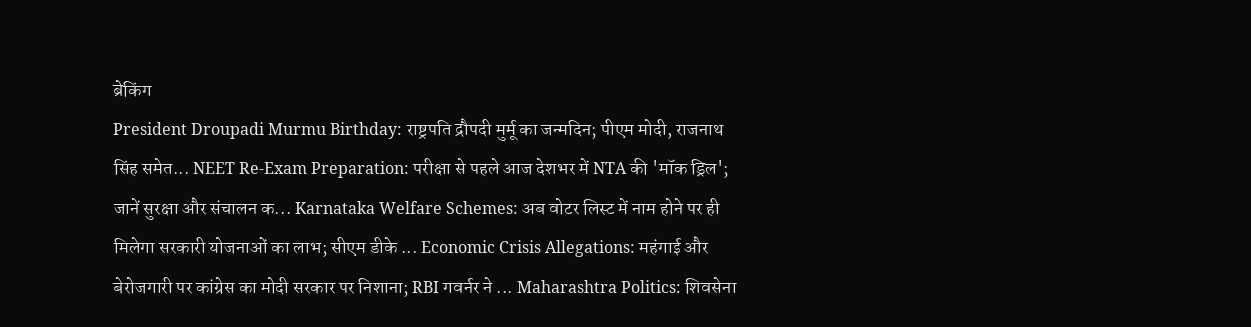ब्रेकिंग
President Droupadi Murmu Birthday: राष्ट्रपति द्रौपदी मुर्मू का जन्मदिन; पीएम मोदी, राजनाथ सिंह समेत... NEET Re-Exam Preparation: परीक्षा से पहले आज देशभर में NTA की 'मॉक ड्रिल'; जानें सुरक्षा और संचालन क... Karnataka Welfare Schemes: अब वोटर लिस्ट में नाम होने पर ही मिलेगा सरकारी योजनाओं का लाभ; सीएम डीके ... Economic Crisis Allegations: महंगाई और बेरोजगारी पर कांग्रेस का मोदी सरकार पर निशाना; RBI गवर्नर ने ... Maharashtra Politics: शिवसेना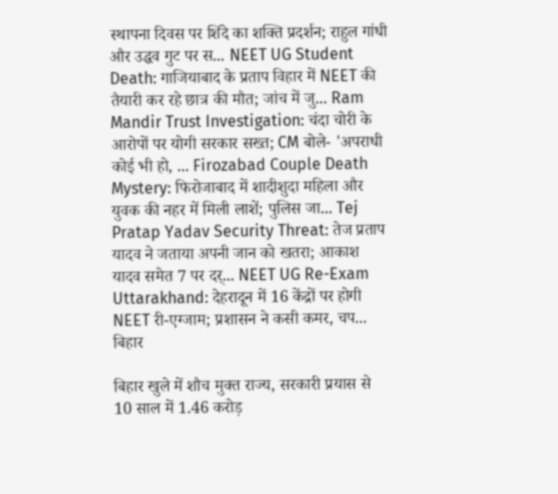स्थापना दिवस पर शिंदे का शक्ति प्रदर्शन; राहुल गांधी और उद्धव गुट पर स... NEET UG Student Death: गाजियाबाद के प्रताप विहार में NEET की तैयारी कर रहे छात्र की मौत; जांच में जु... Ram Mandir Trust Investigation: चंदा चोरी के आरोपों पर योगी सरकार सख्त; CM बोले- 'अपराधी कोई भी हो, ... Firozabad Couple Death Mystery: फिरोजाबाद में शादीशुदा महिला और युवक की नहर में मिली लाशें; पुलिस जा... Tej Pratap Yadav Security Threat: तेज प्रताप यादव ने जताया अपनी जान को खतरा; आकाश यादव समेत 7 पर दर्... NEET UG Re-Exam Uttarakhand: देहरादून में 16 केंद्रों पर होगी NEET री-एग्जाम; प्रशासन ने कसी कमर, चप...
बिहार

बिहार खुले में शौच मुक्त राज्य, सरकारी प्रयास से 10 साल में 1.46 करोड़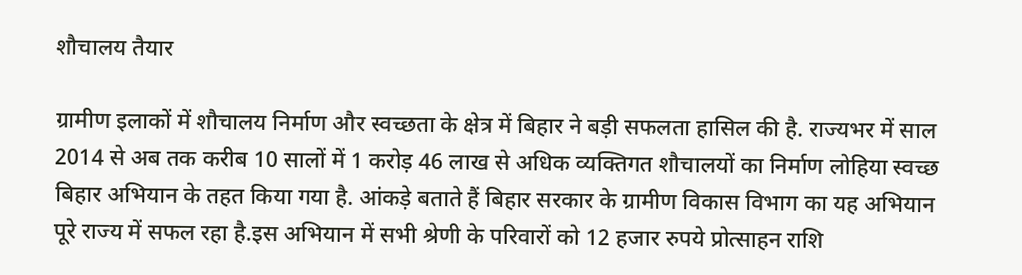शौचालय तैयार

ग्रामीण इलाकों में शौचालय निर्माण और स्वच्छता के क्षेत्र में बिहार ने बड़ी सफलता हासिल की है. राज्यभर में साल 2014 से अब तक करीब 10 सालों में 1 करोड़ 46 लाख से अधिक व्यक्तिगत शौचालयों का निर्माण लोहिया स्वच्छ बिहार अभियान के तहत किया गया है. आंकड़े बताते हैं बिहार सरकार के ग्रामीण विकास विभाग का यह अभियान पूरे राज्य में सफल रहा है.इस अभियान में सभी श्रेणी के परिवारों को 12 हजार रुपये प्रोत्साहन राशि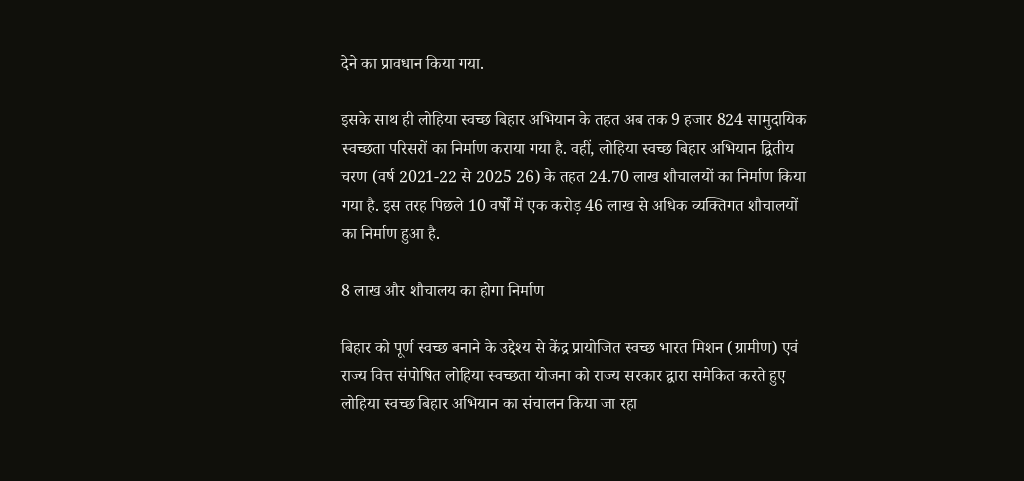देने का प्रावधान किया गया.

इसके साथ ही लोहिया स्वच्छ बिहार अभियान के तहत अब तक 9 हजार 824 सामुदायिक स्वच्छता परिसरों का निर्माण कराया गया है. वहीं, लोहिया स्वच्छ बिहार अभियान द्वितीय चरण (वर्ष 2021-22 से 2025 26) के तहत 24.70 लाख शौचालयों का निर्माण किया गया है. इस तरह पिछले 10 वर्षों में एक करोड़ 46 लाख से अधिक व्यक्तिगत शौचालयों का निर्माण हुआ है.

8 लाख और शौचालय का होगा निर्माण

बिहार को पूर्ण स्वच्छ बनाने के उद्देश्य से केंद्र प्रायोजित स्वच्छ भारत मिशन (ग्रामीण) एवं राज्य वित्त संपोषित लोहिया स्वच्छता योजना को राज्य सरकार द्वारा समेकित करते हुए लोहिया स्वच्छ बिहार अभियान का संचालन किया जा रहा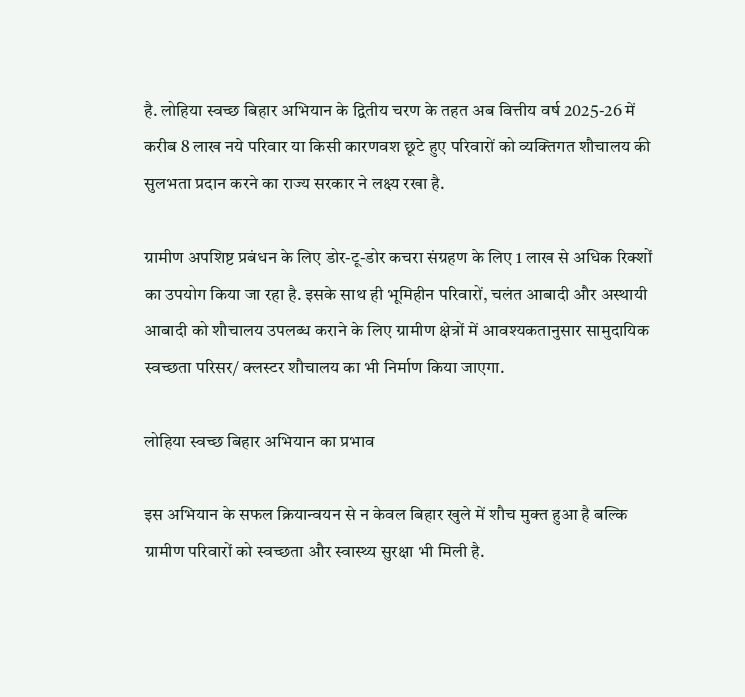है. लोहिया स्वच्छ बिहार अभियान के द्वितीय चरण के तहत अब वित्तीय वर्ष 2025-26 में करीब 8 लाख नये परिवार या किसी कारणवश छूटे हुए परिवारों को व्यक्तिगत शौचालय की सुलभता प्रदान करने का राज्य सरकार ने लक्ष्य रखा है.

ग्रामीण अपशिष्ट प्रबंधन के लिए डोर-टू-डोर कचरा संग्रहण के लिए 1 लाख से अधिक रिक्शों का उपयोग किया जा रहा है. इसके साथ ही भूमिहीन परिवारों, चलंत आबादी और अस्थायी आबादी को शौचालय उपलब्ध कराने के लिए ग्रामीण क्षेत्रों में आवश्यकतानुसार सामुदायिक स्वच्छता परिसर/ क्लस्टर शौचालय का भी निर्माण किया जाएगा.

लोहिया स्वच्छ बिहार अभियान का प्रभाव

इस अभियान के सफल क्रियान्वयन से न केवल बिहार खुले में शौच मुक्त हुआ है बल्कि ग्रामीण परिवारों को स्वच्छता और स्वास्थ्य सुरक्षा भी मिली है.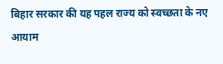बिहार सरकार की यह पहल राज्य को स्वच्छता के नए आयाम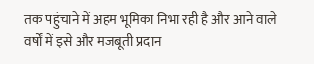तक पहुंचाने में अहम भूमिका निभा रही है और आने वाले वर्षों में इसे और मजबूती प्रदान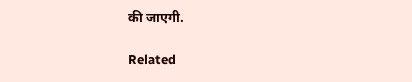की जाएगी.

Related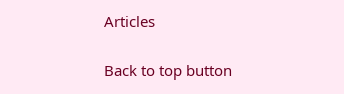Articles

Back to top button